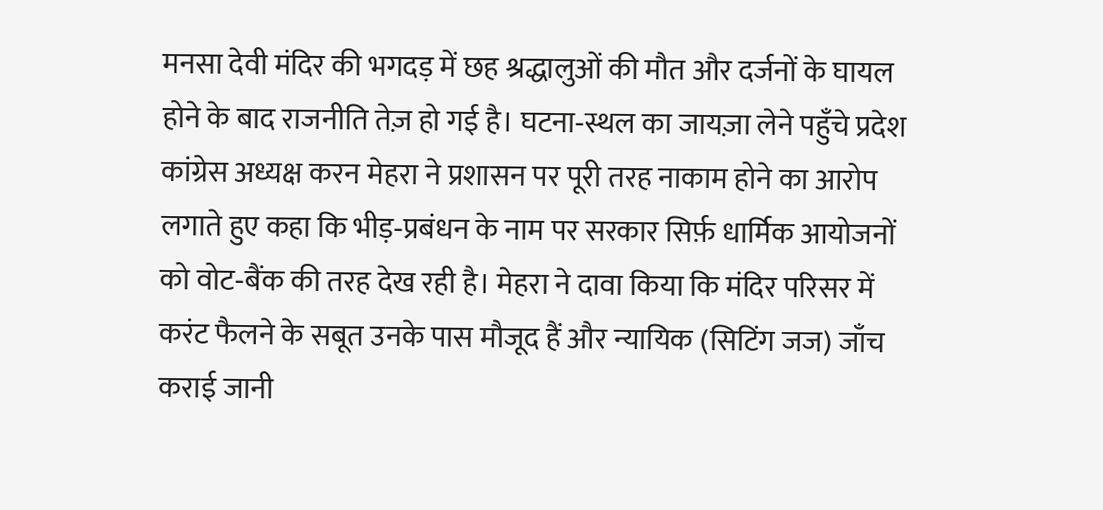मनसा देवी मंदिर की भगदड़ में छह श्रद्धालुओं की मौत और दर्जनों के घायल होने के बाद राजनीति तेज़ हो गई है। घटना‑स्थल का जायज़ा लेने पहुँचे प्रदेश कांग्रेस अध्यक्ष करन मेहरा ने प्रशासन पर पूरी तरह नाकाम होने का आरोप लगाते हुए कहा कि भीड़‑प्रबंधन के नाम पर सरकार सिर्फ़ धार्मिक आयोजनों को वोट‑बैंक की तरह देख रही है। मेहरा ने दावा किया कि मंदिर परिसर में करंट फैलने के सबूत उनके पास मौजूद हैं और न्यायिक (सिटिंग जज) जाँच कराई जानी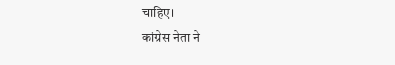चाहिए।
कांग्रेस नेता ने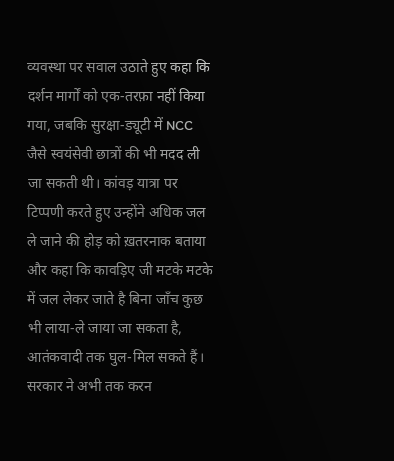व्यवस्था पर सवाल उठाते हुए कहा कि दर्शन मार्गों को एक‑तरफ़ा नहीं किया गया, जबकि सुरक्षा‑ड्यूटी में NCC जैसे स्वयंसेवी छात्रों की भी मदद ली जा सकती थी। कांवड़ यात्रा पर टिप्पणी करते हुए उन्होंने अधिक जल ले जाने की होड़ को ख़तरनाक बताया और कहा कि कावड़िए जी मटके मटके में जल लेकर जाते है बिना जाँच कुछ भी लाया‑ले जाया जा सकता है, आतंकवादी तक घुल-मिल सकते हैं। सरकार ने अभी तक करन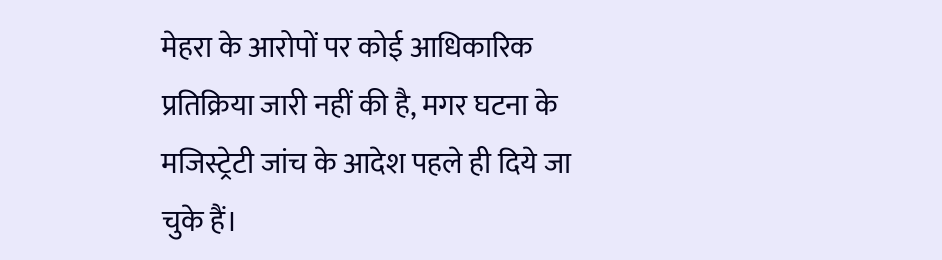मेहरा के आरोपों पर कोई आधिकारिक प्रतिक्रिया जारी नहीं की है, मगर घटना के मजिस्ट्रेटी जांच के आदेश पहले ही दिये जा चुके हैं।